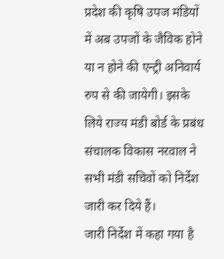प्रदेश की कृषि उपज मंडियों में अब उपजों के जैविक होने या न होने की एन्ट्री अनिवार्य रुप से की जायेगी। इसके लिये राज्य मंडी बोर्ड के प्रबंध संचालक विकास नरवाल ने सभी मंडी सचिवों को निर्देश जारी कर दिये हैं।
जारी निर्देश में कहा गया है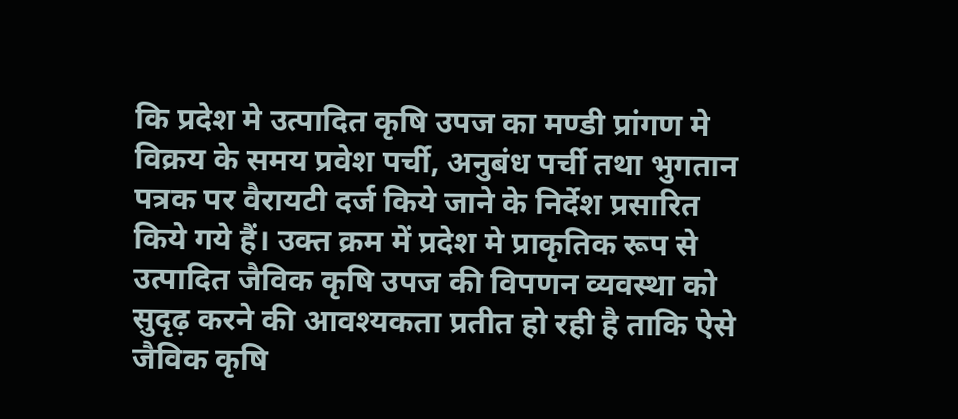कि प्रदेश मे उत्पादित कृषि उपज का मण्डी प्रांगण मे विक्रय के समय प्रवेश पर्ची, अनुबंध पर्ची तथा भुगतान पत्रक पर वैरायटी दर्ज किये जाने के निर्देश प्रसारित किये गये हैं। उक्त क्रम में प्रदेश मे प्राकृतिक रूप से उत्पादित जैविक कृषि उपज की विपणन व्यवस्था को सुदृढ़ करने की आवश्यकता प्रतीत हो रही है ताकि ऐसे जैविक कृषि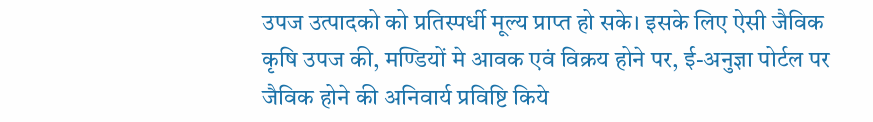उपज उत्पादको को प्रतिस्पर्धी मूल्य प्राप्त हो सके। इसके लिए ऐसी जैविक कृषि उपज की, मण्डियों मे आवक एवं विक्रय होने पर, ई-अनुज्ञा पोर्टल पर जैविक होने की अनिवार्य प्रविष्टि किये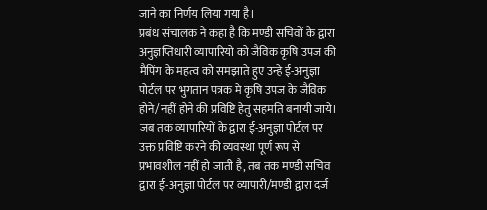जाने का निर्णय लिया गया है।
प्रबंध संचालक ने कहा है कि मण्डी सचिवों के द्वारा अनुज्ञप्तिधारी व्यापारियो को जैविक कृषि उपज की मैपिंग के महत्व को समझाते हुए उन्हे ई-अनुज्ञा पोर्टल पर भुगतान पत्रक मे कृषि उपज के जैविक होने/नहीं होने की प्रविष्टि हेतु सहमति बनायी जाये। जब तक व्यापारियों के द्वारा ई-अनुज्ञा पोर्टल पर उक्त प्रविष्टि करने की व्यवस्था पूर्ण रूप से प्रभावशील नहीं हो जाती है, तब तक मण्डी सचिव द्वारा ई-अनुज्ञा पोर्टल पर व्यापारी/मण्डी द्वारा दर्ज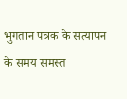भुगतान पत्रक के सत्यापन के समय समस्त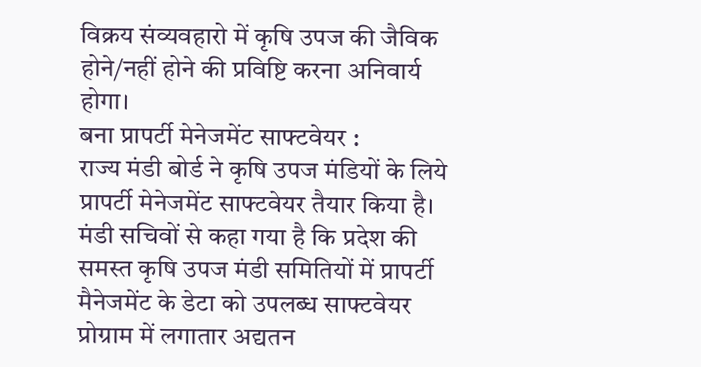विक्रय संव्यवहारो में कृषि उपज की जैविक होने/नहीं होने की प्रविष्टि करना अनिवार्य होगा।
बना प्रापर्टी मेनेजमेंट साफ्टवेयर :
राज्य मंडी बोर्ड ने कृषि उपज मंडियों के लिये प्रापर्टी मेनेजमेंट साफ्टवेयर तैयार किया है। मंडी सचिवों से कहा गया है कि प्रदेश की समस्त कृषि उपज मंडी समितियों में प्रापर्टी मैनेजमेंट के डेटा को उपलब्ध साफ्टवेयर प्रोग्राम में लगातार अद्यतन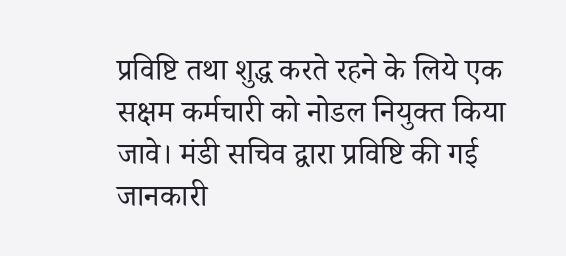प्रविष्टि तथा शुद्ध करते रहने के लिये एक सक्षम कर्मचारी को नोडल नियुक्त किया जावे। मंडी सचिव द्वारा प्रविष्टि की गई जानकारी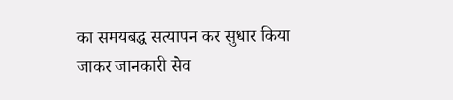का समयबद्ध सत्यापन कर सुधार किया जाकर जानकारी सेव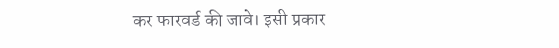कर फारवर्ड की जावे। इसी प्रकार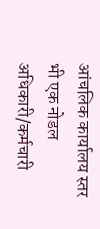आंचलिक कार्यालय स्तर भी एक नोडल अधिकारी/कर्मचारी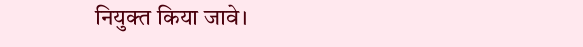नियुक्त किया जावे।